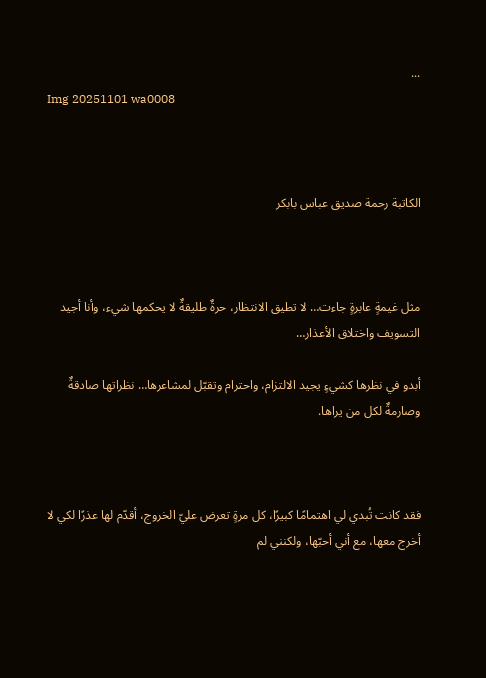...
Img 20251101 wa0008



الكاتبة رحمة صديق عباس بابكر



مثل غيمةٍ عابرةٍ جاءت… لا تطيق الانتظار، حرةٌ طليقةٌ لا يحكمها شيء، وأنا أجيد التسويف واختلاق الأعذار…

أبدو في نظرها كشيءٍ يجيد الالتزام، واحترام وتقبّل لمشاعرها… نظراتها صادقةٌ وصارمةٌ لكل من يراها.



فقد كانت تُبدي لي اهتمامًا كبيرًا، كل مرةٍ تعرض عليّ الخروج، أقدّم لها عذرًا لكي لا أخرج معها، مع أني أحبّها، ولكنني لم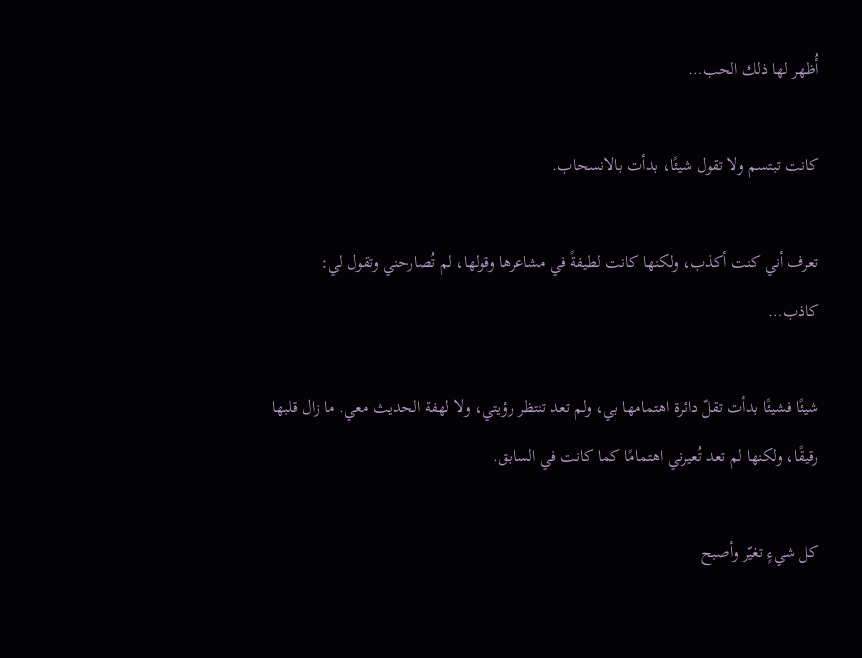أُظهر لها ذلك الحب…

كانت تبتسم ولا تقول شيئًا، بدأت بالانسحاب.

تعرف أني كنت أكذب، ولكنها كانت لطيفةً في مشاعرها وقولها، لم تُصارحني وتقول لي: كاذب…

شيئًا فشيئًا بدأت تقلّ دائرة اهتمامها بي، ولم تعد تنتظر رؤيتي، ولا لهفة الحديث معي. ما زال قلبها رقيقًا، ولكنها لم تعد تُعيرني اهتمامًا كما كانت في السابق.

كل شيءٍ تغيّر وأصبح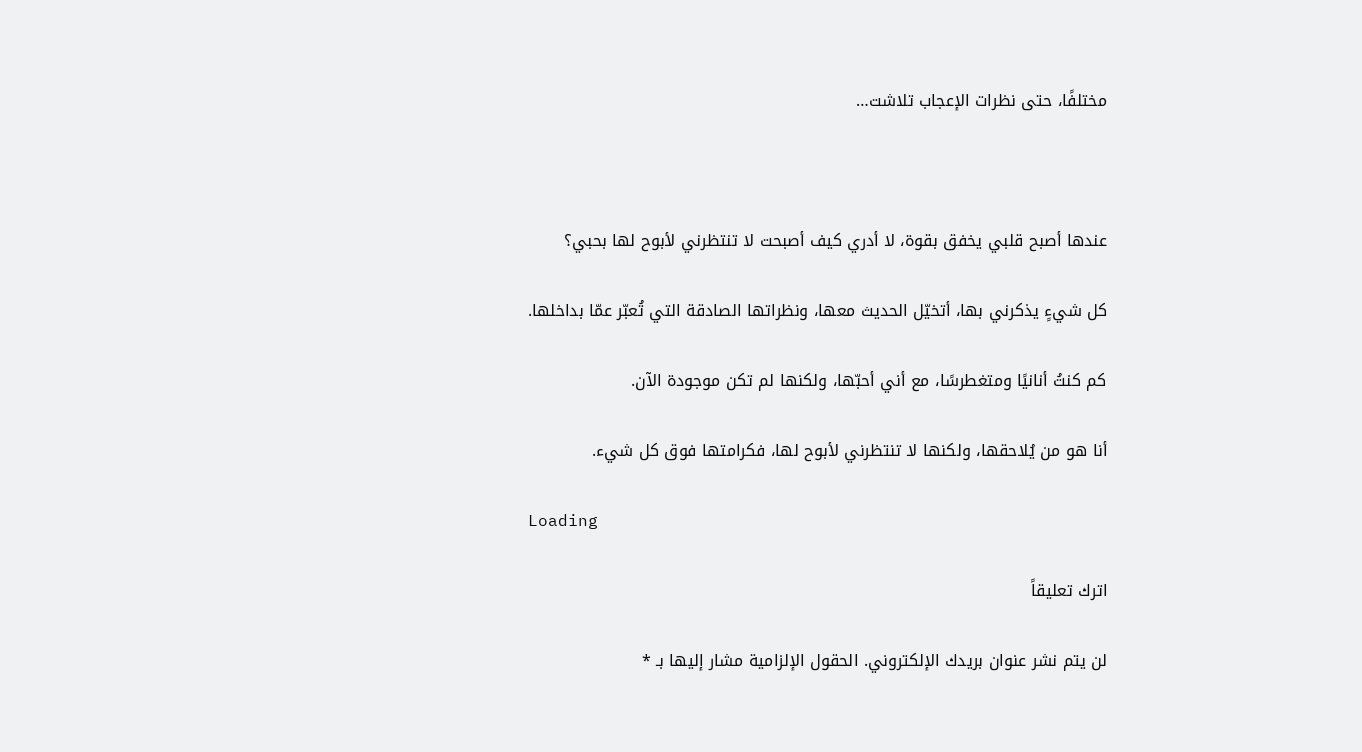مختلفًا، حتى نظرات الإعجاب تلاشت…



عندها أصبح قلبي يخفق بقوة، لا أدري كيف أصبحت لا تنتظرني لأبوح لها بحبي؟

كل شيءٍ يذكرني بها، أتخيّل الحديث معها، ونظراتها الصادقة التي تُعبّر عمّا بداخلها.

كم كنتُ أنانيًا ومتغطرسًا، مع أني أحبّها، ولكنها لم تكن موجودة الآن.

أنا هو من يُلاحقها، ولكنها لا تنتظرني لأبوح لها، فكرامتها فوق كل شيء.

Loading

اترك تعليقاً

لن يتم نشر عنوان بريدك الإلكتروني. الحقول الإلزامية مشار إليها بـ *